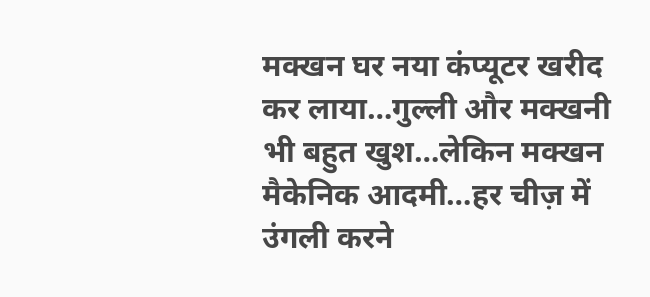मक्खन घर नया कंप्यूटर खरीद कर लाया…गुल्ली और मक्खनी भी बहुत खुश…लेकिन मक्खन मैकेनिक आदमी…हर चीज़ में उंगली करने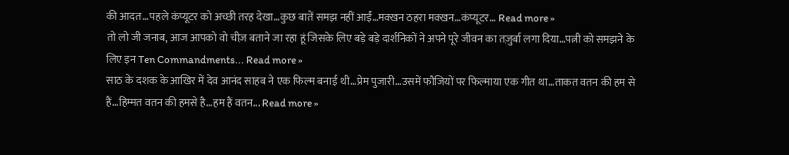की आदत…पहले कंप्यूटर को अच्छी तरह देखा…कुछ बातें समझ नहीं आईं…मक्खन ठहरा मक्खन…कंप्यूटर... Read more »
तो लो जी जनाब, आज आपको वो चीज़ बताने जा रहा हूं जिसके लिए बड़े बड़े दार्शनिकों ने अपने पूरे जीवन का तज़ुर्बा लगा दिया…पत्नी को समझने के लिए इन Ten Commandments... Read more »
साठ के दशक के आखिर में देव आनंद साहब ने एक फिल्म बनाई थी…प्रेम पुजारी…उसमें फौजियों पर फिल्माया एक गीत था…ताकत वतन की हम से हैं…हिम्मत वतन की हमसे है…हम हैं वतन... Read more »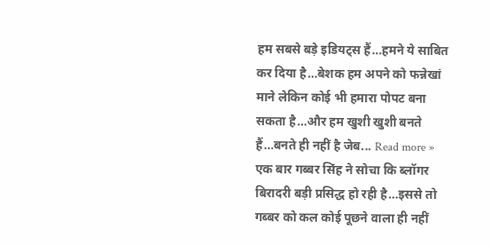हम सबसे बड़े इडियट्स हैं…हमने ये साबित कर दिया है…बेशक हम अपने को फन्नेखां माने लेकिन कोई भी हमारा पोपट बना सकता है…और हम खुशी खुशी बनते हैं…बनते ही नहीं है जेब... Read more »
एक बार गब्बर सिंह ने सोचा कि ब्लॉगर बिरादरी बड़ी प्रसिद्ध हो रही है…इससे तो गब्बर को कल कोई पूछने वाला ही नहीं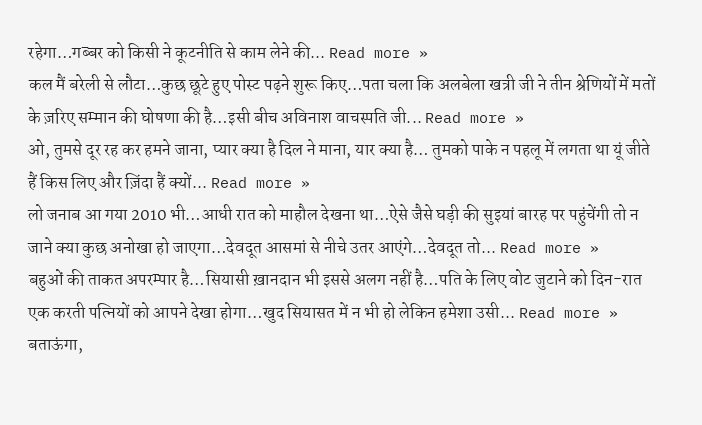रहेगा…गब्बर को किसी ने कूटनीति से काम लेने की... Read more »
कल मैं बरेली से लौटा…कुछ छूटे हुए पोस्ट पढ़ने शुरू किए…पता चला कि अलबेला खत्री जी ने तीन श्रेणियों में मतों के ज़रिए सम्मान की घोषणा की है…इसी बीच अविनाश वाचस्पति जी... Read more »
ओ, तुमसे दूर रह कर हमने जाना, प्यार क्या है दिल ने माना, यार क्या है… तुमको पाके न पहलू में लगता था यूं जीते हैं किस लिए और ज़िंदा हैं क्यों... Read more »
लो जनाब आ गया 2010 भी…आधी रात को माहौल देखना था…ऐसे जैसे घड़ी की सुइयां बारह पर पहुंचेंगी तो न जाने क्या कुछ अनोखा हो जाएगा…देवदूत आसमां से नीचे उतर आएंगे…देवदूत तो... Read more »
बहुओं की ताकत अपरम्पार है…सियासी ख़ानदान भी इससे अलग नहीं है…पति के लिए वोट जुटाने को दिन-रात एक करती पत्नियों को आपने देखा होगा…खुद सियासत में न भी हो लेकिन हमेशा उसी... Read more »
बताऊंगा,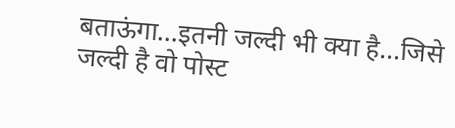बताऊंगा…इतनी जल्दी भी क्या है…जिसे जल्दी है वो पोस्ट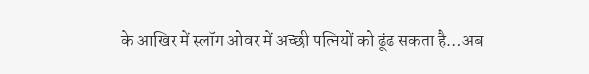के आखिर में स्लॉग ओवर में अच्छी पत्नियों को ढूंढ सकता है…अब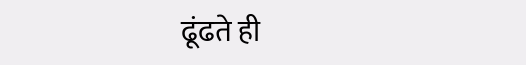ढूंढते ही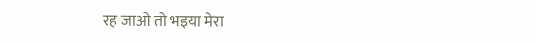रह जाओ तो भइया मेरा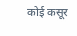कोई कसूर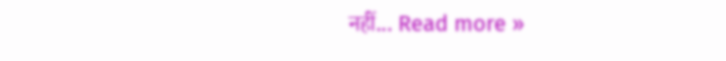नहीं... Read more »